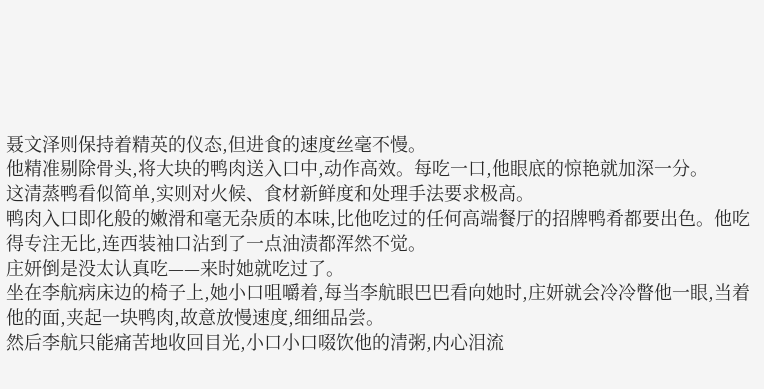聂文泽则保持着精英的仪态,但进食的速度丝毫不慢。
他精准剔除骨头,将大块的鸭肉送入口中,动作高效。每吃一口,他眼底的惊艳就加深一分。
这清蒸鸭看似简单,实则对火候、食材新鲜度和处理手法要求极高。
鸭肉入口即化般的嫩滑和毫无杂质的本味,比他吃过的任何高端餐厅的招牌鸭肴都要出色。他吃得专注无比,连西装袖口沾到了一点油渍都浑然不觉。
庄妍倒是没太认真吃——来时她就吃过了。
坐在李航病床边的椅子上,她小口咀嚼着,每当李航眼巴巴看向她时,庄妍就会冷冷瞥他一眼,当着他的面,夹起一块鸭肉,故意放慢速度,细细品尝。
然后李航只能痛苦地收回目光,小口小口啜饮他的清粥,内心泪流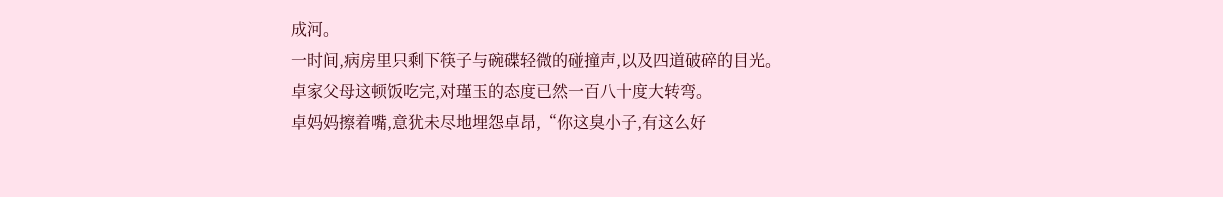成河。
一时间,病房里只剩下筷子与碗碟轻微的碰撞声,以及四道破碎的目光。
卓家父母这顿饭吃完,对瑾玉的态度已然一百八十度大转弯。
卓妈妈擦着嘴,意犹未尽地埋怨卓昂,“你这臭小子,有这么好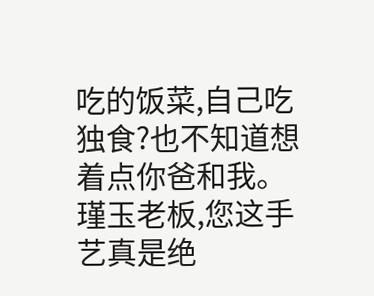吃的饭菜,自己吃独食?也不知道想着点你爸和我。瑾玉老板,您这手艺真是绝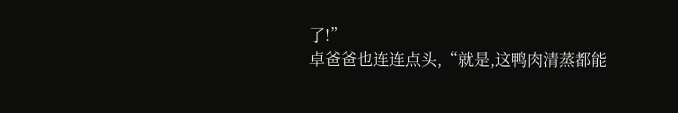了!”
卓爸爸也连连点头,“就是,这鸭肉清蒸都能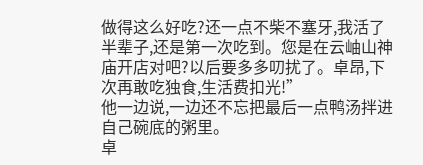做得这么好吃?还一点不柴不塞牙,我活了半辈子,还是第一次吃到。您是在云岫山神庙开店对吧?以后要多多叨扰了。卓昂,下次再敢吃独食,生活费扣光!”
他一边说,一边还不忘把最后一点鸭汤拌进自己碗底的粥里。
卓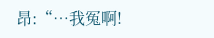昂:“…我冤啊!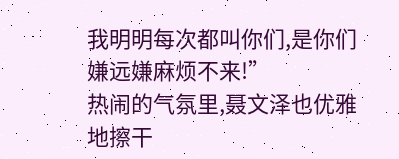我明明每次都叫你们,是你们嫌远嫌麻烦不来!”
热闹的气氛里,聂文泽也优雅地擦干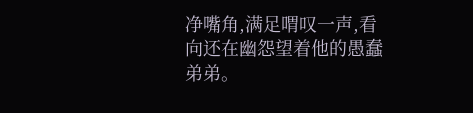净嘴角,满足喟叹一声,看向还在幽怨望着他的愚蠢弟弟。